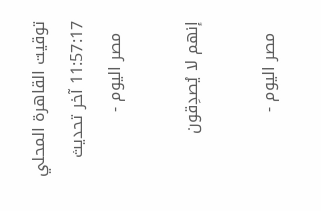توقيت القاهرة المحلي 11:57:17 آخر تحديث
  مصر اليوم -

إنهم لا يُصدِقون

  مصر اليوم -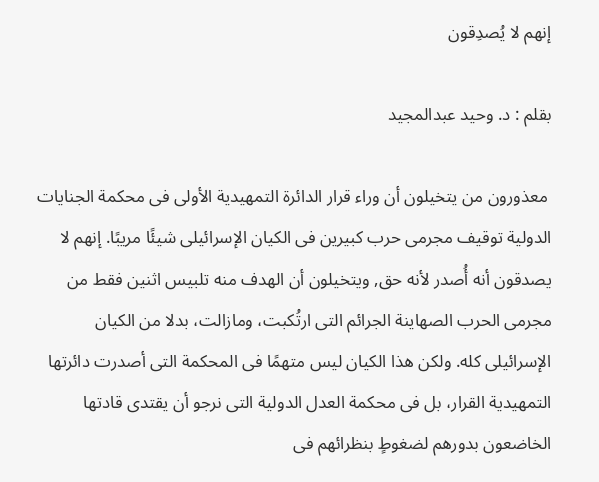إنهم لا يُصدِقون

بقلم : د. وحيد عبدالمجيد

 معذورون من يتخيلون أن وراء قرار الدائرة التمهيدية الأولى فى محكمة الجنايات الدولية توقيف مجرمى حرب كبيرين فى الكيان الإسرائيلى شيئًا مريبًا. إنهم لا يصدقون أنه أُصدر لأنه حق, ويتخيلون أن الهدف منه تلبيس اثنين فقط من مجرمى الحرب الصهاينة الجرائم التى ارتُكبت، ومازالت، بدلا من الكيان الإسرائيلى كله. ولكن هذا الكيان ليس متهمًا فى المحكمة التى أصدرت دائرتها التمهيدية القرار، بل فى محكمة العدل الدولية التى نرجو أن يقتدى قادتها الخاضعون بدورهم لضغوطٍ بنظرائهم فى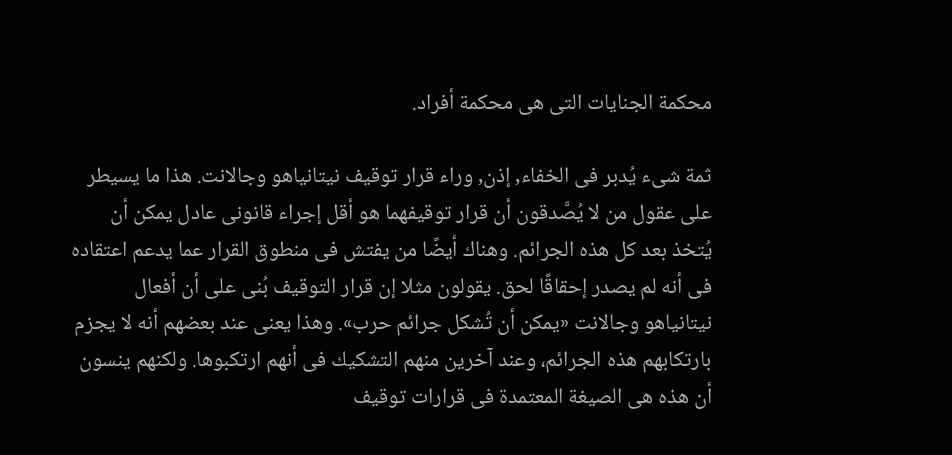محكمة الجنايات التى هى محكمة أفراد.

ثمة شىء يُدبر فى الخفاء, إذن, وراء قرار توقيف نيتانياهو وجالانت. هذا ما يسيطر على عقول من لا يُصَّدقون أن قرار توقيفهما هو أقل إجراء قانونى عادل يمكن أن يُتخذ بعد كل هذه الجرائم. وهناك أيضًا من يفتش فى منطوق القرار عما يدعم اعتقاده فى أنه لم يصدر إحقاقًا لحق. يقولون مثلا إن قرار التوقيف بُنى على أن أفعال نيتانياهو وجالانت «يمكن أن تُشكل جرائم حرب». وهذا يعنى عند بعضهم أنه لا يجزم بارتكابهم هذه الجرائم، وعند آخرين منهم التشكيك فى أنهم ارتكبوها. ولكنهم ينسون أن هذه هى الصيغة المعتمدة فى قرارات توقيف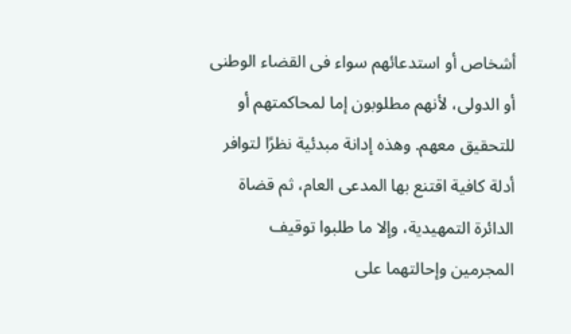أشخاص أو استدعائهم سواء فى القضاء الوطنى أو الدولى، لأنهم مطلوبون إما لمحاكمتهم أو للتحقيق معهم. وهذه إدانة مبدئية نظرًا لتوافر أدلة كافية اقتنع بها المدعى العام، ثم قضاة الدائرة التمهيدية، وإلا ما طلبوا توقيف المجرمين وإحالتهما على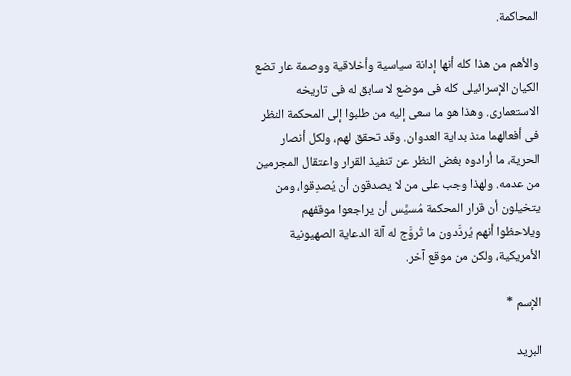المحاكمة.

والأهم من هذا كله أنها إدانة سياسية وأخلاقية ووصمة عار تضع الكيان الإسرائيلى كله فى موضع لا سابق له فى تاريخه الاستعمارى. وهذا هو ما سعى إليه من طلبوا إلى المحكمة النظر فى أفعالهما منذ بداية العدوان. وقد تحقق لهم، ولكل أنصار الحرية، ما أرادوه بغض النظر عن تنفيذ القرار واعتقال المجرمين من عدمه. ولهذا وجب على من لا يصدقون أن يُصدِقوا، ومن يتخيلون أن قرار المحكمة مُسيَّس أن يراجعوا موقفهم ويلاحظوا أنهم يُردَّدون ما تُروَّج له آلة الدعاية الصهيونية الأمريكية، ولكن من موقع آخر.

الإسم *

البريد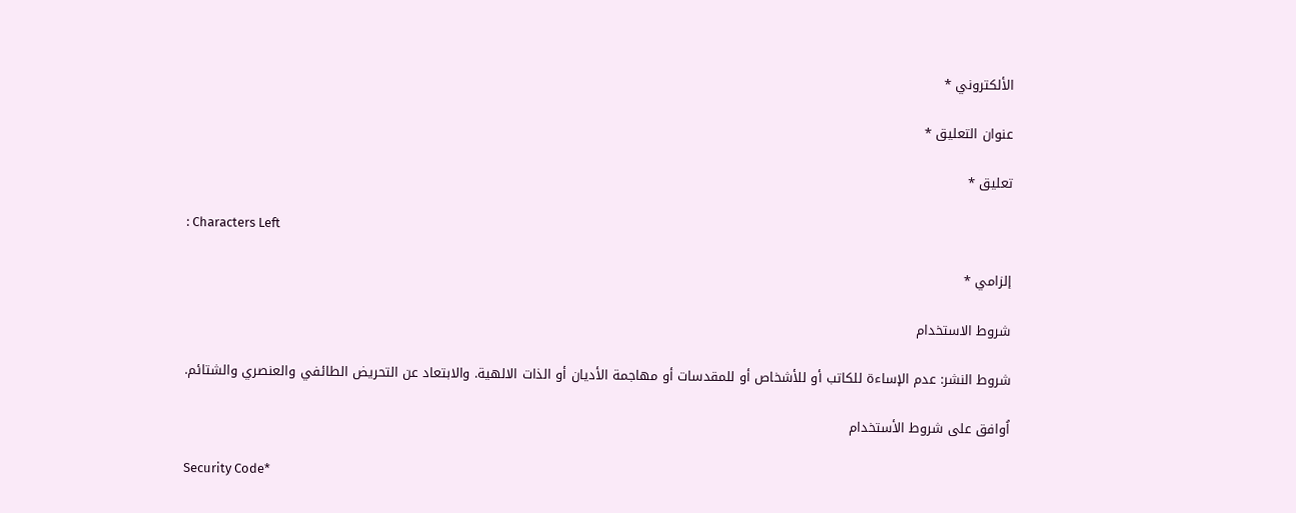الألكتروني *

عنوان التعليق *

تعليق *

: Characters Left

إلزامي *

شروط الاستخدام

شروط النشر: عدم الإساءة للكاتب أو للأشخاص أو للمقدسات أو مهاجمة الأديان أو الذات الالهية. والابتعاد عن التحريض الطائفي والعنصري والشتائم.

اُوافق على شروط الأستخدام

Security Code*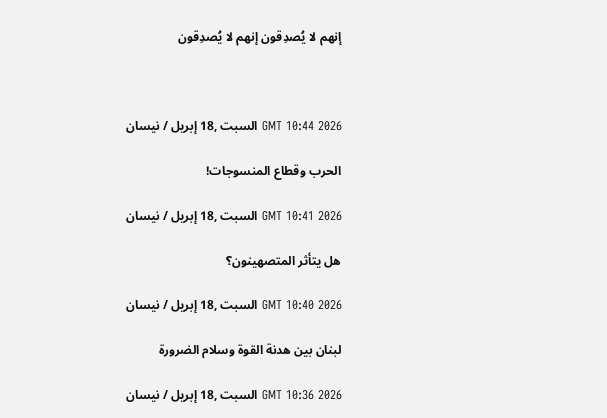إنهم لا يُصدِقون إنهم لا يُصدِقون



GMT 10:44 2026 السبت ,18 إبريل / نيسان

الحرب وقطاع المنسوجات!

GMT 10:41 2026 السبت ,18 إبريل / نيسان

هل يتأثر المتصهينون؟

GMT 10:40 2026 السبت ,18 إبريل / نيسان

لبنان بين هدنة القوة وسلام الضرورة

GMT 10:36 2026 السبت ,18 إبريل / نيسان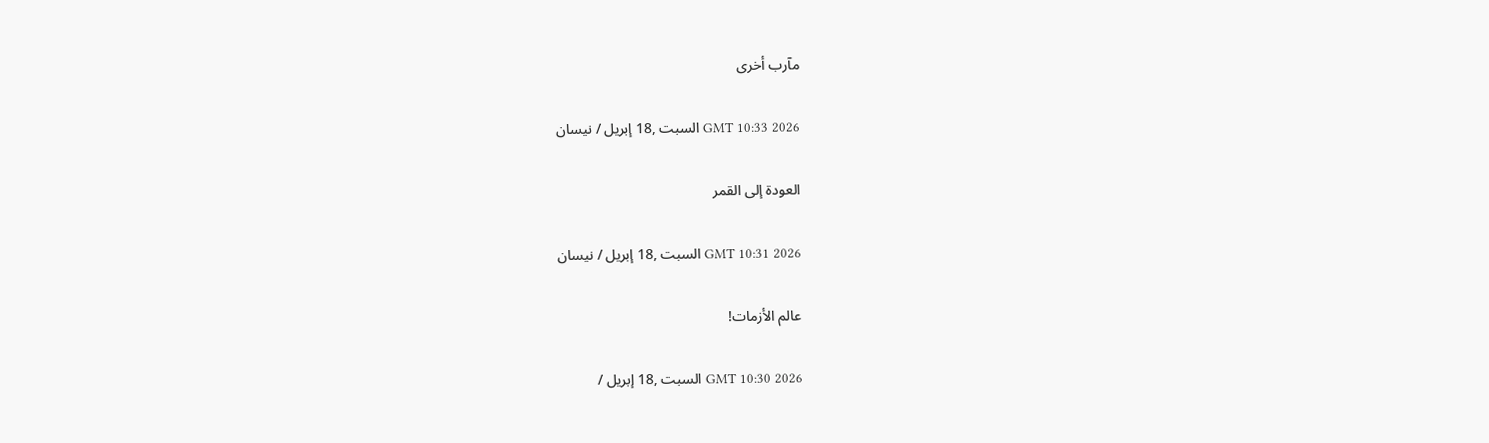مآرب أخرى

GMT 10:33 2026 السبت ,18 إبريل / نيسان

العودة إلى القمر

GMT 10:31 2026 السبت ,18 إبريل / نيسان

عالم الأزمات!

GMT 10:30 2026 السبت ,18 إبريل /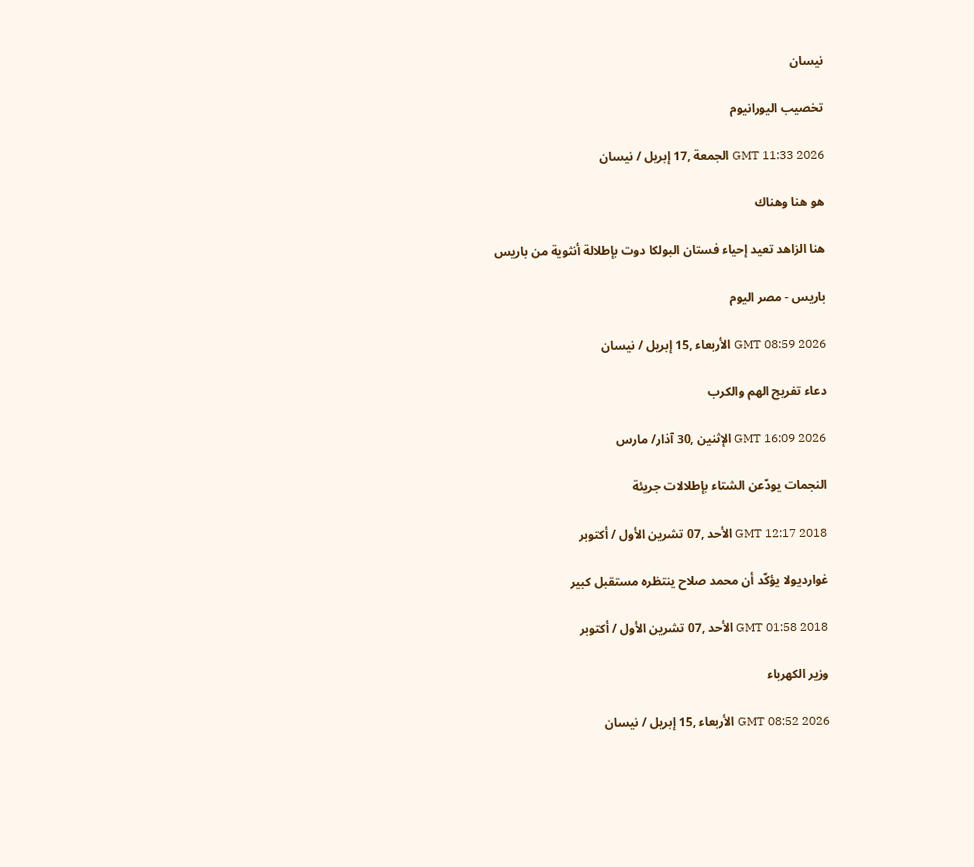نيسان

تخصيب اليورانيوم

GMT 11:33 2026 الجمعة ,17 إبريل / نيسان

هو هنا وهناك

هنا الزاهد تعيد إحياء فستان البولكا دوت بإطلالة أنثوية من باريس

باريس - مصر اليوم

GMT 08:59 2026 الأربعاء ,15 إبريل / نيسان

دعاء تفريج الهم والكرب

GMT 16:09 2026 الإثنين ,30 آذار/ مارس

النجمات يودّعن الشتاء بإطلالات جريئة

GMT 12:17 2018 الأحد ,07 تشرين الأول / أكتوبر

غوارديولا يؤكّد أن محمد صلاح ينتظره مستقبل كبير

GMT 01:58 2018 الأحد ,07 تشرين الأول / أكتوبر

وزير الكهرباء

GMT 08:52 2026 الأربعاء ,15 إبريل / نيسان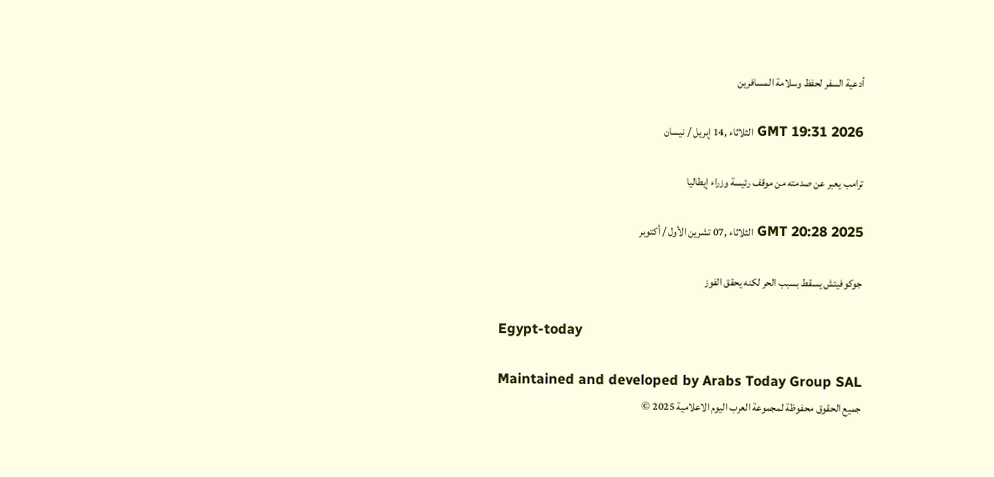أدعية السفر لحفظ وسلامة المسافرين

GMT 19:31 2026 الثلاثاء ,14 إبريل / نيسان

ترامب يعبر عن صدمته من موقف رئيسة وزراء إيطاليا

GMT 20:28 2025 الثلاثاء ,07 تشرين الأول / أكتوبر

جوكوفيتش يسقط بسبب الحر لكنه يحقق الفوز

Egypt-today

Maintained and developed by Arabs Today Group SAL
جميع الحقوق محفوظة لمجموعة العرب اليوم الاعلامية 2025 ©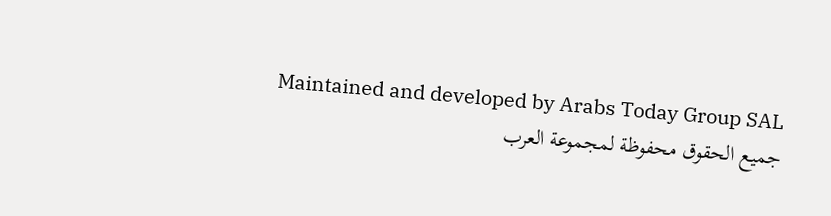Maintained and developed by Arabs Today Group SAL
جميع الحقوق محفوظة لمجموعة العرب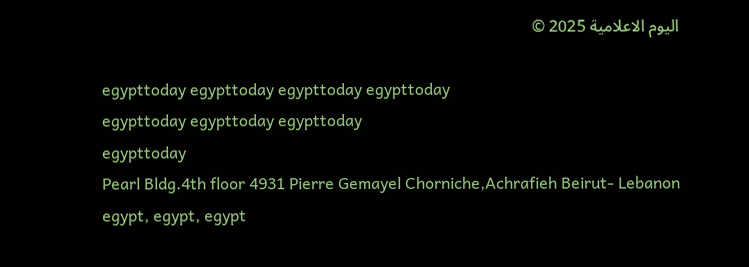اليوم الاعلامية 2025 ©

egypttoday egypttoday egypttoday egypttoday
egypttoday egypttoday egypttoday
egypttoday
Pearl Bldg.4th floor 4931 Pierre Gemayel Chorniche,Achrafieh Beirut- Lebanon
egypt, egypt, egypt